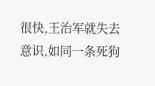很快,王治军就失去意识,如同一条死狗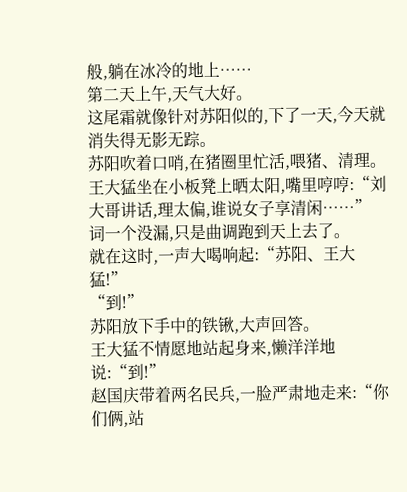般,躺在冰冷的地上……
第二天上午,天气大好。
这尾霜就像针对苏阳似的,下了一天,今天就消失得无影无踪。
苏阳吹着口哨,在猪圈里忙活,喂猪、清理。
王大猛坐在小板凳上晒太阳,嘴里哼哼:“刘大哥讲话,理太偏,谁说女子享清闲……”
词一个没漏,只是曲调跑到天上去了。
就在这时,一声大喝响起:“苏阳、王大猛!”
“到!”
苏阳放下手中的铁锹,大声回答。
王大猛不情愿地站起身来,懒洋洋地说:“到!”
赵国庆带着两名民兵,一脸严肃地走来:“你们俩,站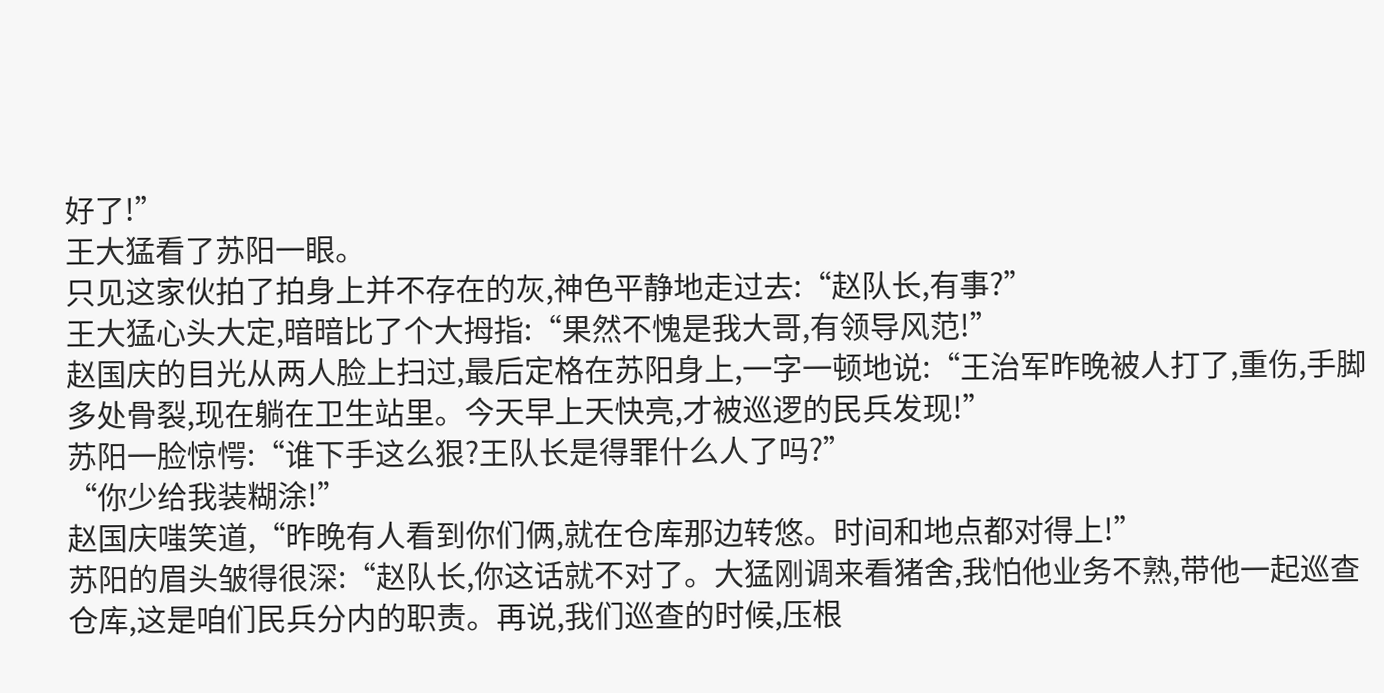好了!”
王大猛看了苏阳一眼。
只见这家伙拍了拍身上并不存在的灰,神色平静地走过去:“赵队长,有事?”
王大猛心头大定,暗暗比了个大拇指:“果然不愧是我大哥,有领导风范!”
赵国庆的目光从两人脸上扫过,最后定格在苏阳身上,一字一顿地说:“王治军昨晚被人打了,重伤,手脚多处骨裂,现在躺在卫生站里。今天早上天快亮,才被巡逻的民兵发现!”
苏阳一脸惊愕:“谁下手这么狠?王队长是得罪什么人了吗?”
“你少给我装糊涂!”
赵国庆嗤笑道,“昨晚有人看到你们俩,就在仓库那边转悠。时间和地点都对得上!”
苏阳的眉头皱得很深:“赵队长,你这话就不对了。大猛刚调来看猪舍,我怕他业务不熟,带他一起巡查仓库,这是咱们民兵分内的职责。再说,我们巡查的时候,压根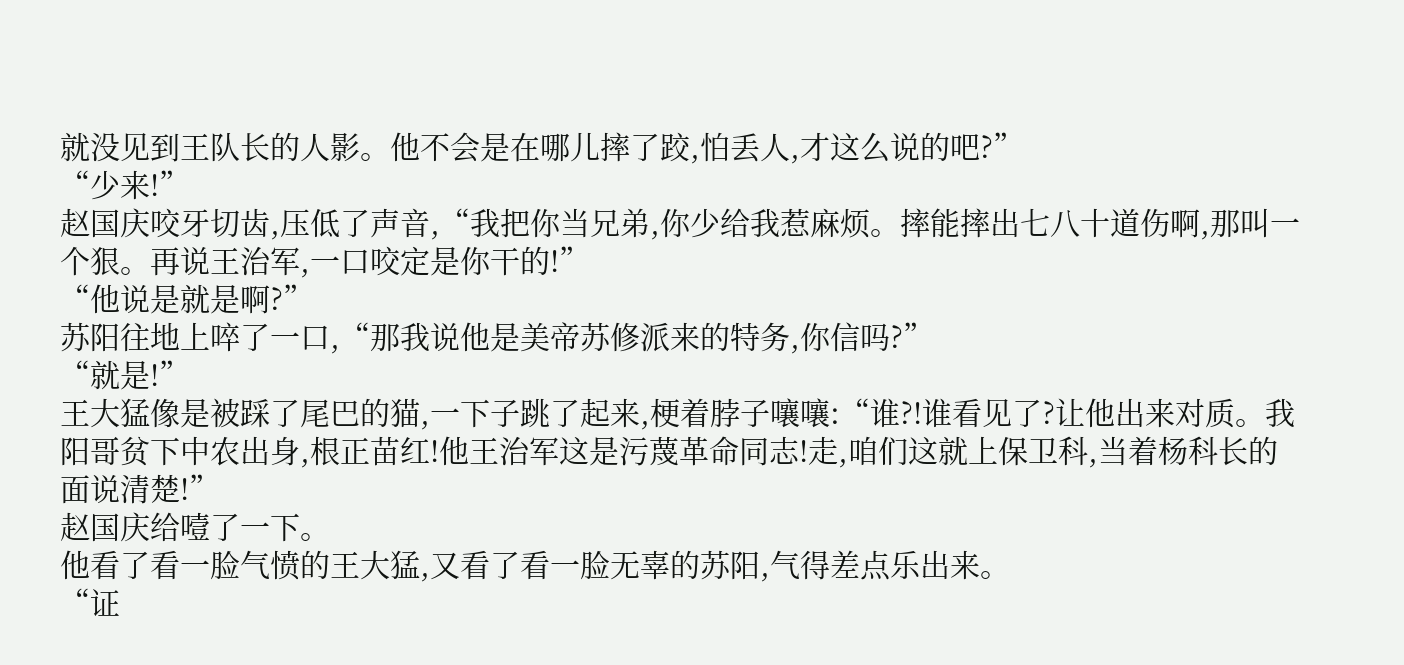就没见到王队长的人影。他不会是在哪儿摔了跤,怕丢人,才这么说的吧?”
“少来!”
赵国庆咬牙切齿,压低了声音,“我把你当兄弟,你少给我惹麻烦。摔能摔出七八十道伤啊,那叫一个狠。再说王治军,一口咬定是你干的!”
“他说是就是啊?”
苏阳往地上啐了一口,“那我说他是美帝苏修派来的特务,你信吗?”
“就是!”
王大猛像是被踩了尾巴的猫,一下子跳了起来,梗着脖子嚷嚷:“谁?!谁看见了?让他出来对质。我阳哥贫下中农出身,根正苗红!他王治军这是污蔑革命同志!走,咱们这就上保卫科,当着杨科长的面说清楚!”
赵国庆给噎了一下。
他看了看一脸气愤的王大猛,又看了看一脸无辜的苏阳,气得差点乐出来。
“证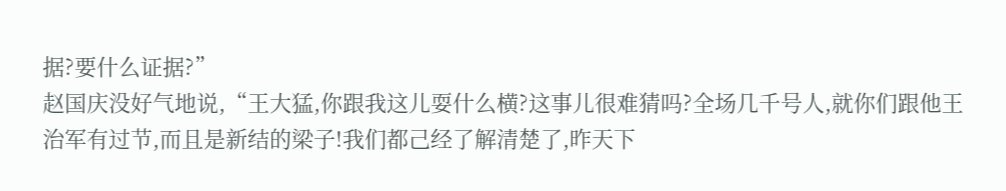据?要什么证据?”
赵国庆没好气地说,“王大猛,你跟我这儿耍什么横?这事儿很难猜吗?全场几千号人,就你们跟他王治军有过节,而且是新结的梁子!我们都己经了解清楚了,昨天下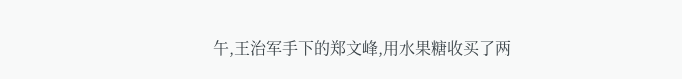午,王治军手下的郑文峰,用水果糖收买了两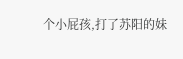个小屁孩,打了苏阳的妹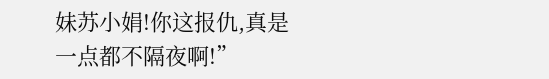妹苏小娟!你这报仇,真是一点都不隔夜啊!”